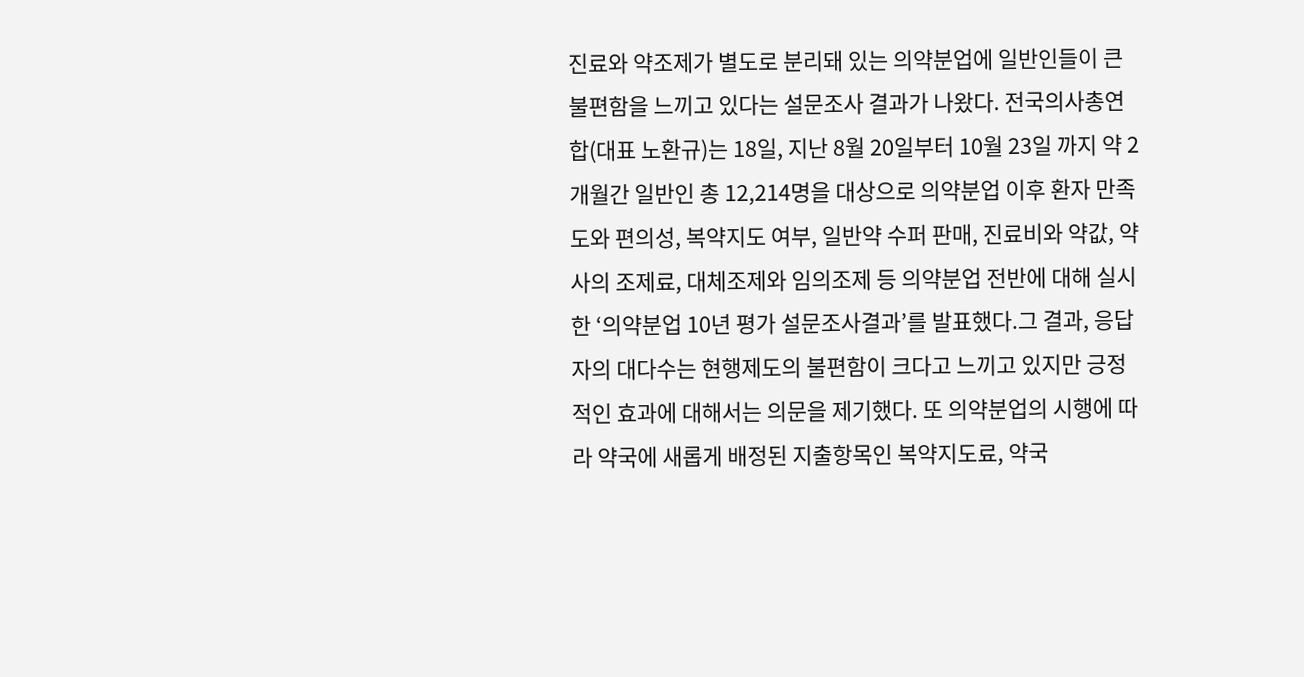진료와 약조제가 별도로 분리돼 있는 의약분업에 일반인들이 큰 불편함을 느끼고 있다는 설문조사 결과가 나왔다. 전국의사총연합(대표 노환규)는 18일, 지난 8월 20일부터 10월 23일 까지 약 2개월간 일반인 총 12,214명을 대상으로 의약분업 이후 환자 만족도와 편의성, 복약지도 여부, 일반약 수퍼 판매, 진료비와 약값, 약사의 조제료, 대체조제와 임의조제 등 의약분업 전반에 대해 실시한 ‘의약분업 10년 평가 설문조사결과’를 발표했다.그 결과, 응답자의 대다수는 현행제도의 불편함이 크다고 느끼고 있지만 긍정적인 효과에 대해서는 의문을 제기했다. 또 의약분업의 시행에 따라 약국에 새롭게 배정된 지출항목인 복약지도료, 약국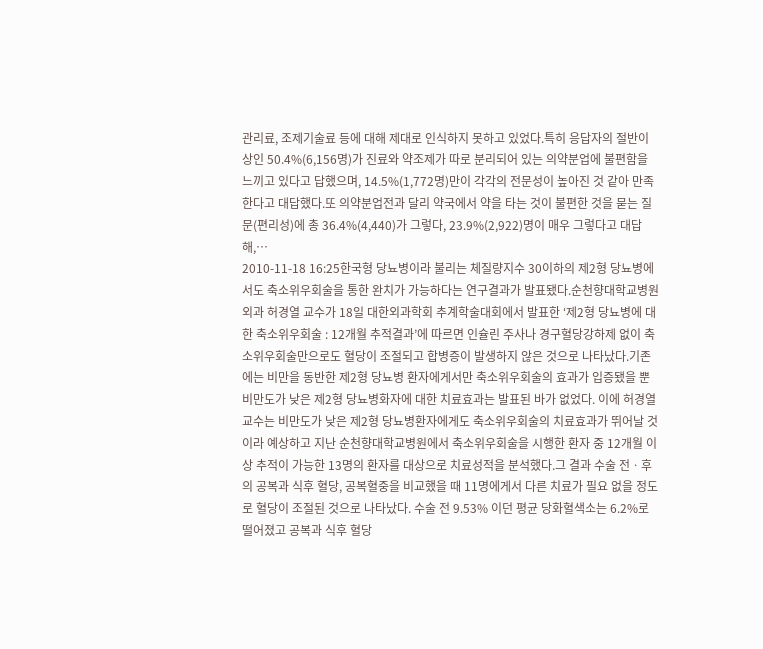관리료, 조제기술료 등에 대해 제대로 인식하지 못하고 있었다.특히 응답자의 절반이상인 50.4%(6,156명)가 진료와 약조제가 따로 분리되어 있는 의약분업에 불편함을 느끼고 있다고 답했으며, 14.5%(1,772명)만이 각각의 전문성이 높아진 것 같아 만족한다고 대답했다.또 의약분업전과 달리 약국에서 약을 타는 것이 불편한 것을 묻는 질문(편리성)에 총 36.4%(4,440)가 그렇다, 23.9%(2,922)명이 매우 그렇다고 대답해,…
2010-11-18 16:25한국형 당뇨병이라 불리는 체질량지수 30이하의 제2형 당뇨병에서도 축소위우회술을 통한 완치가 가능하다는 연구결과가 발표됐다.순천향대학교병원 외과 허경열 교수가 18일 대한외과학회 추계학술대회에서 발표한 ‘제2형 당뇨병에 대한 축소위우회술 : 12개월 추적결과’에 따르면 인슐린 주사나 경구혈당강하제 없이 축소위우회술만으로도 혈당이 조절되고 합병증이 발생하지 않은 것으로 나타났다.기존에는 비만을 동반한 제2형 당뇨병 환자에게서만 축소위우회술의 효과가 입증됐을 뿐 비만도가 낮은 제2형 당뇨병화자에 대한 치료효과는 발표된 바가 없었다. 이에 허경열 교수는 비만도가 낮은 제2형 당뇨병환자에게도 축소위우회술의 치료효과가 뛰어날 것이라 예상하고 지난 순천향대학교병원에서 축소위우회술을 시행한 환자 중 12개월 이상 추적이 가능한 13명의 환자를 대상으로 치료성적을 분석했다.그 결과 수술 전ㆍ후의 공복과 식후 혈당, 공복혈중을 비교했을 때 11명에게서 다른 치료가 필요 없을 정도로 혈당이 조절된 것으로 나타났다. 수술 전 9.53% 이던 평균 당화혈색소는 6.2%로 떨어졌고 공복과 식후 혈당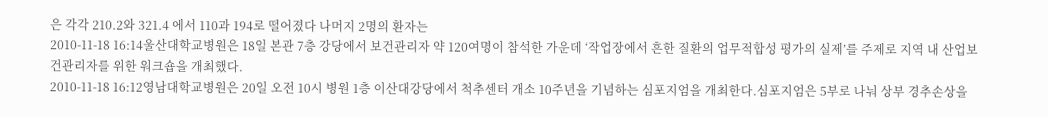은 각각 210.2와 321.4 에서 110과 194로 떨어졌다 나머지 2명의 환자는
2010-11-18 16:14울산대학교병원은 18일 본관 7층 강당에서 보건관리자 약 120여명이 참석한 가운데 ‘작업장에서 흔한 질환의 업무적합성 평가의 실제’를 주제로 지역 내 산업보건관리자를 위한 워크숍을 개최했다.
2010-11-18 16:12영남대학교병원은 20일 오전 10시 병원 1층 이산대강당에서 척추센터 개소 10주년을 기념하는 심포지엄을 개최한다.심포지엄은 5부로 나눠 상부 경추손상을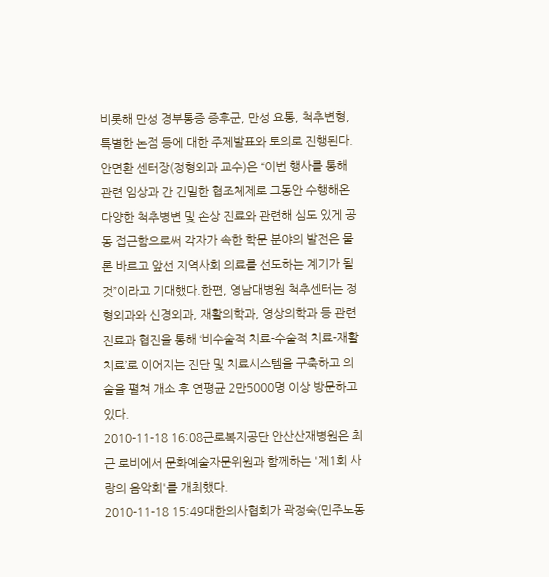비롯해 만성 경부통증 증후군, 만성 요통, 척추변형, 특별한 논점 등에 대한 주제발표와 토의로 진행된다.안면환 센터장(정형외과 교수)은 “이번 행사를 통해 관련 임상과 간 긴밀한 협조체제로 그동안 수행해온 다양한 척추병변 및 손상 진료와 관련해 심도 있게 공동 접근함으로써 각자가 속한 학문 분야의 발전은 물론 바르고 앞선 지역사회 의료를 선도하는 계기가 될 것”이라고 기대했다.한편, 영남대병원 척추센터는 정형외과와 신경외과, 재활의학과, 영상의학과 등 관련 진료과 협진을 통해 ‘비수술적 치료-수술적 치료-재활 치료’로 이어지는 진단 및 치료시스템을 구축하고 의술을 펼쳐 개소 후 연평균 2만5000명 이상 방문하고 있다.
2010-11-18 16:08근로복지공단 안산산재병원은 최근 로비에서 문화예술자문위원과 함께하는 '제1회 사랑의 음악회'를 개최했다.
2010-11-18 15:49대한의사협회가 곽정숙(민주노동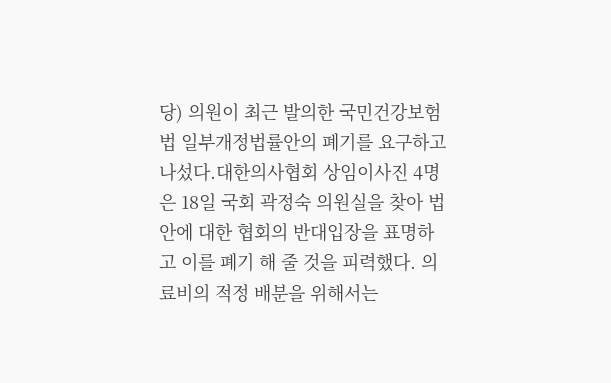당) 의원이 최근 발의한 국민건강보험법 일부개정법률안의 폐기를 요구하고 나섰다.대한의사협회 상임이사진 4명은 18일 국회 곽정숙 의원실을 찾아 법안에 대한 협회의 반대입장을 표명하고 이를 폐기 해 줄 것을 피력했다. 의료비의 적정 배분을 위해서는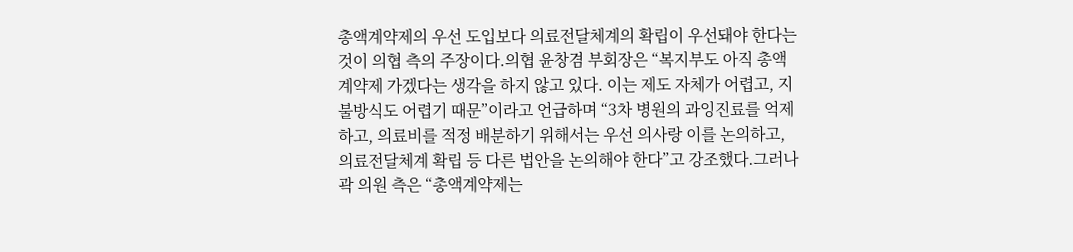총액계약제의 우선 도입보다 의료전달체계의 확립이 우선돼야 한다는 것이 의협 측의 주장이다.의협 윤창겸 부회장은 “복지부도 아직 총액계약제 가겠다는 생각을 하지 않고 있다. 이는 제도 자체가 어렵고, 지불방식도 어렵기 때문”이라고 언급하며 “3차 병원의 과잉진료를 억제하고, 의료비를 적정 배분하기 위해서는 우선 의사랑 이를 논의하고, 의료전달체계 확립 등 다른 법안을 논의해야 한다”고 강조했다.그러나 곽 의원 측은 “총액계약제는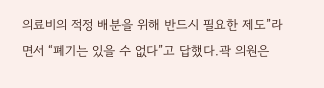의료비의 적정 배분을 위해 반드시 필요한 제도”라면서 “폐기는 있을 수 없다”고 답했다.곽 의원은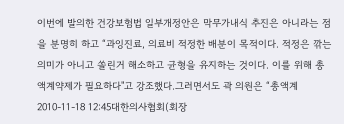이번에 발의한 건강보험법 일부개정안은 막무가내식 추진은 아니라는 점을 분명히 하고 “과잉진료, 의료비 적정한 배분이 목적이다. 적정은 깎는 의미가 아니고 쏠린거 해소하고 균형을 유지하는 것이다. 이를 위해 총액계약제가 필요하다"고 강조했다.그러면서도 곽 의원은 “총액계
2010-11-18 12:45대한의사협회(회장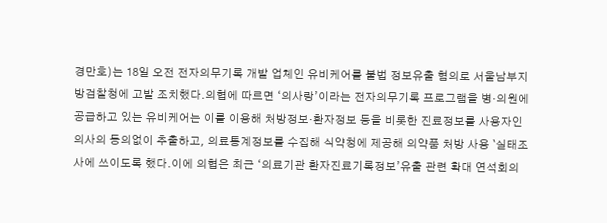경만호)는 18일 오전 전자의무기록 개발 업체인 유비케어를 불법 정보유출 혐의로 서울남부지방검찰청에 고발 조치했다.의협에 따르면 ‘의사랑’이라는 전자의무기록 프로그램을 병·의원에 공급하고 있는 유비케어는 이를 이용해 처방정보·환자정보 등을 비롯한 진료정보를 사용자인 의사의 동의없이 추출하고, 의료통계정보를 수집해 식약청에 제공해 의약품 처방 사용 `실태조사에 쓰이도록 했다.이에 의협은 최근 ‘의료기관 환자진료기록정보’유출 관련 확대 연석회의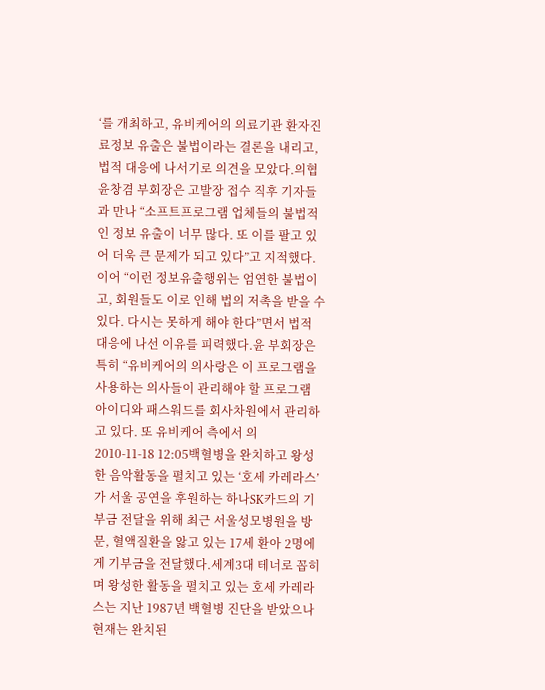‘를 개최하고, 유비케어의 의료기관 환자진료정보 유출은 불법이라는 결론을 내리고, 법적 대응에 나서기로 의견을 모았다.의협 윤창겸 부회장은 고발장 접수 직후 기자들과 만나 “소프트프로그램 업체들의 불법적인 정보 유출이 너무 많다. 또 이를 팔고 있어 더욱 큰 문제가 되고 있다”고 지적했다. 이어 “이런 정보유출행위는 엄연한 불법이고, 회원들도 이로 인해 법의 저촉을 받을 수 있다. 다시는 못하게 해야 한다”면서 법적 대응에 나선 이유를 피력했다.윤 부회장은 특히 “유비케어의 의사랑은 이 프로그램을 사용하는 의사들이 관리해야 할 프로그램 아이디와 패스워드를 회사차원에서 관리하고 있다. 또 유비케어 측에서 의
2010-11-18 12:05백혈병을 완치하고 왕성한 음악활동을 펼치고 있는 ‘호세 카레라스’가 서울 공연을 후원하는 하나SK카드의 기부금 전달을 위해 최근 서울성모병원을 방문, 혈액질환을 앓고 있는 17세 환아 2명에게 기부금을 전달했다.세계3대 테너로 꼽히며 왕성한 활동을 펼치고 있는 호세 카레라스는 지난 1987년 백혈병 진단을 받았으나 현재는 완치된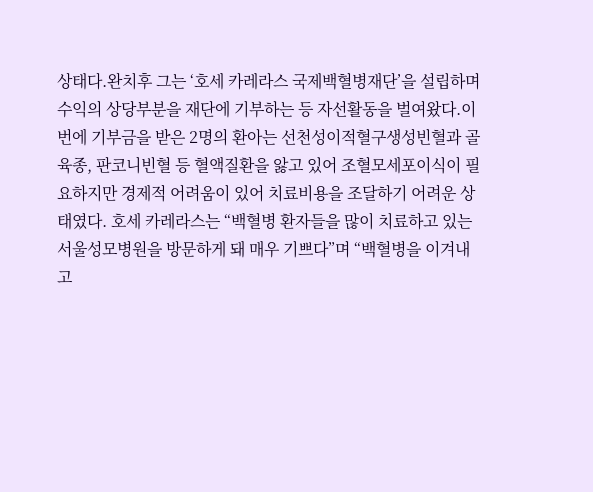상태다.완치후 그는 ‘호세 카레라스 국제백혈병재단’을 설립하며 수익의 상당부분을 재단에 기부하는 등 자선활동을 벌여왔다.이번에 기부금을 받은 2명의 환아는 선천성이적혈구생성빈혈과 골육종, 판코니빈혈 등 혈액질환을 앓고 있어 조혈모세포이식이 필요하지만 경제적 어려움이 있어 치료비용을 조달하기 어려운 상태였다. 호세 카레라스는 “백혈병 환자들을 많이 치료하고 있는 서울성모병원을 방문하게 돼 매우 기쁘다”며 “백혈병을 이겨내고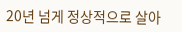20년 넘게 정상적으로 살아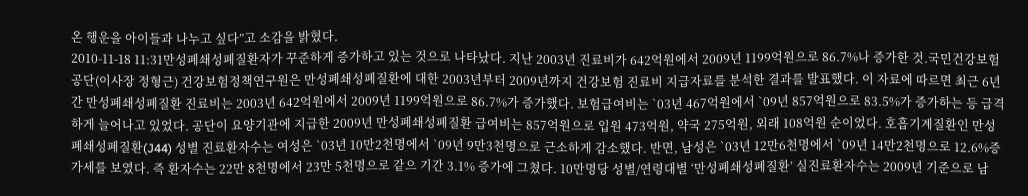온 행운을 아이들과 나누고 싶다”고 소감을 밝혔다.
2010-11-18 11:31만성폐쇄성폐질환자가 꾸준하게 증가하고 있는 것으로 나타났다. 지난 2003년 진료비가 642억원에서 2009년 1199억원으로 86.7%나 증가한 것.국민건강보험공단(이사장 정형근) 건강보험정책연구원은 만성폐쇄성폐질환에 대한 2003년부터 2009년까지 건강보험 진료비 지급자료를 분석한 결과를 발표했다. 이 자료에 따르면 최근 6년간 만성폐쇄성폐질환 진료비는 2003년 642억원에서 2009년 1199억원으로 86.7%가 증가했다. 보험급여비는 `03년 467억원에서 `09년 857억원으로 83.5%가 증가하는 등 급격하게 늘어나고 있었다. 공단이 요양기관에 지급한 2009년 만성폐쇄성폐질환 급여비는 857억원으로 입원 473억원, 약국 275억원, 외래 108억원 순이었다. 호흡기계질환인 만성폐쇄성폐질환(J44) 성별 진료환자수는 여성은 `03년 10만2천명에서 `09년 9만3천명으로 근소하게 감소했다. 반면, 남성은 `03년 12만6천명에서 `09년 14만2천명으로 12.6%증가세를 보였다. 즉 환자수는 22만 8천명에서 23만 5천명으로 같으 기간 3.1% 증가에 그쳤다. 10만명당 성별/연령대별 ‘만성폐쇄성폐질환’ 실진료환자수는 2009년 기준으로 남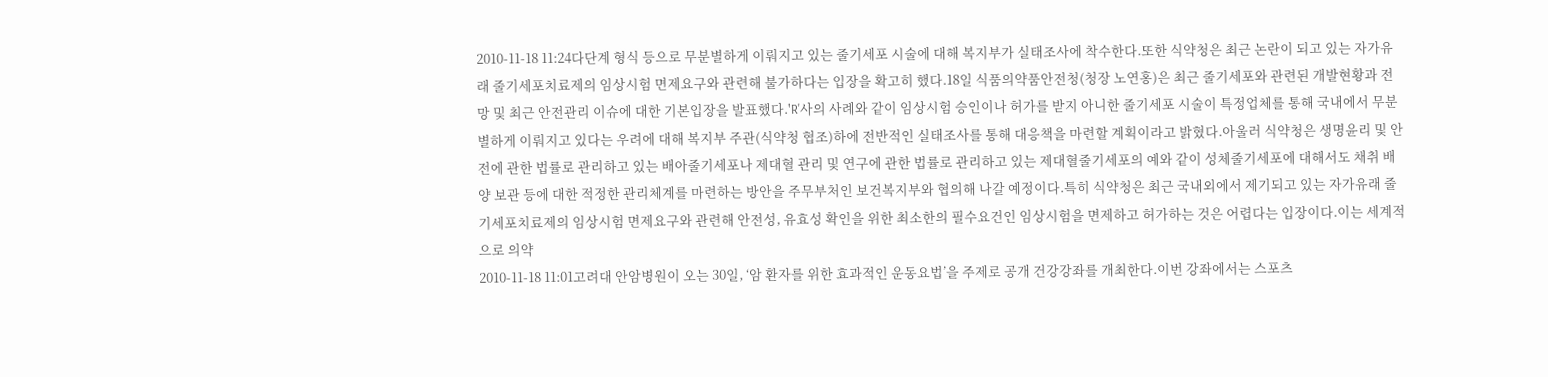2010-11-18 11:24다단계 형식 등으로 무분별하게 이뤄지고 있는 줄기세포 시술에 대해 복지부가 실태조사에 착수한다.또한 식약청은 최근 논란이 되고 있는 자가유래 줄기세포치료제의 임상시험 면제요구와 관련해 불가하다는 입장을 확고히 했다.18일 식품의약품안전청(청장 노연홍)은 최근 줄기세포와 관련된 개발현황과 전망 및 최근 안전관리 이슈에 대한 기본입장을 발표했다.'R'사의 사례와 같이 임상시험 승인이나 허가를 받지 아니한 줄기세포 시술이 특정업체를 통해 국내에서 무분별하게 이뤄지고 있다는 우려에 대해 복지부 주관(식약청 협조)하에 전반적인 실태조사를 통해 대응책을 마련할 계획이라고 밝혔다.아울러 식약청은 생명윤리 및 안전에 관한 법률로 관리하고 있는 배아줄기세포나 제대혈 관리 및 연구에 관한 법률로 관리하고 있는 제대혈줄기세포의 예와 같이 성체줄기세포에 대해서도 채취 배양 보관 등에 대한 적정한 관리체계를 마련하는 방안을 주무부처인 보건복지부와 협의해 나갈 예정이다.특히 식약청은 최근 국내외에서 제기되고 있는 자가유래 줄기세포치료제의 임상시험 면제요구와 관련해 안전성, 유효성 확인을 위한 최소한의 필수요건인 임상시험을 면제하고 허가하는 것은 어렵다는 입장이다.이는 세계적으로 의약
2010-11-18 11:01고려대 안암병원이 오는 30일, ‘암 환자를 위한 효과적인 운동요법’을 주제로 공개 건강강좌를 개최한다.이번 강좌에서는 스포츠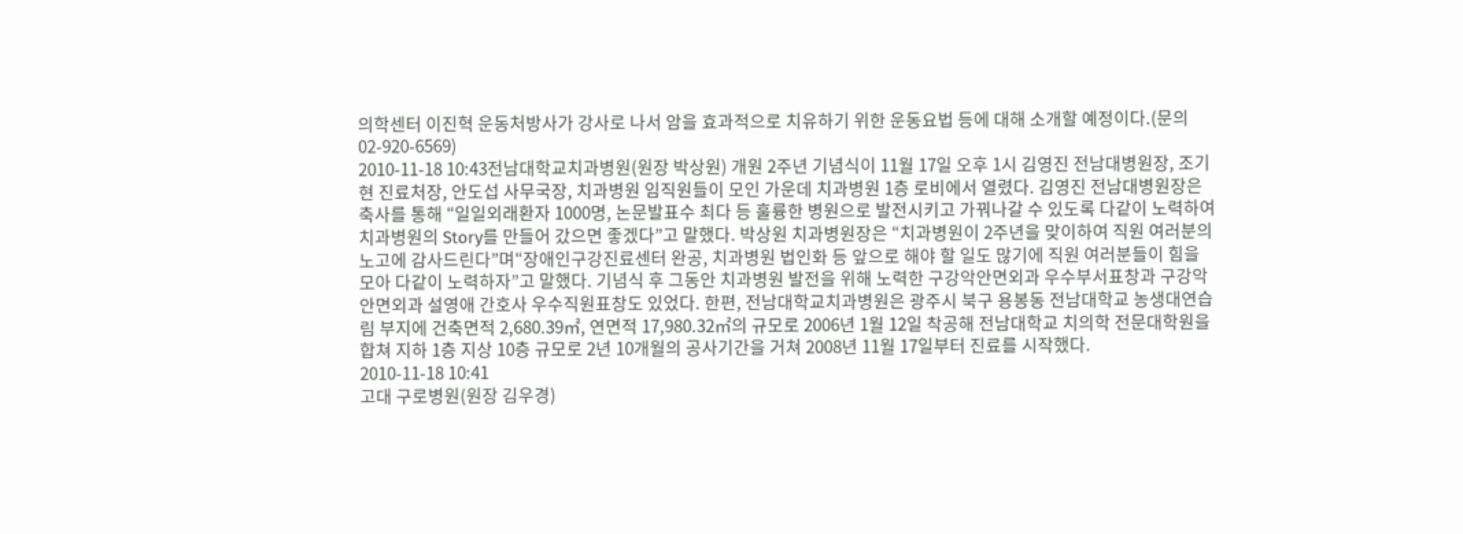의학센터 이진혁 운동처방사가 강사로 나서 암을 효과적으로 치유하기 위한 운동요법 등에 대해 소개할 예정이다.(문의 02-920-6569)
2010-11-18 10:43전남대학교치과병원(원장 박상원) 개원 2주년 기념식이 11월 17일 오후 1시 김영진 전남대병원장, 조기현 진료처장, 안도섭 사무국장, 치과병원 임직원들이 모인 가운데 치과병원 1층 로비에서 열렸다. 김영진 전남대병원장은 축사를 통해 “일일외래환자 1000명, 논문발표수 최다 등 훌륭한 병원으로 발전시키고 가꿔나갈 수 있도록 다같이 노력하여 치과병원의 Story를 만들어 갔으면 좋겠다”고 말했다. 박상원 치과병원장은 “치과병원이 2주년을 맞이하여 직원 여러분의 노고에 감사드린다”며“장애인구강진료센터 완공, 치과병원 법인화 등 앞으로 해야 할 일도 많기에 직원 여러분들이 힘을 모아 다같이 노력하자”고 말했다. 기념식 후 그동안 치과병원 발전을 위해 노력한 구강악안면외과 우수부서표창과 구강악안면외과 설영애 간호사 우수직원표창도 있었다. 한편, 전남대학교치과병원은 광주시 북구 용봉동 전남대학교 농생대연습림 부지에 건축면적 2,680.39㎡, 연면적 17,980.32㎡의 규모로 2006년 1월 12일 착공해 전남대학교 치의학 전문대학원을 합쳐 지하 1층 지상 10층 규모로 2년 10개월의 공사기간을 거쳐 2008년 11월 17일부터 진료를 시작했다.
2010-11-18 10:41
고대 구로병원(원장 김우경)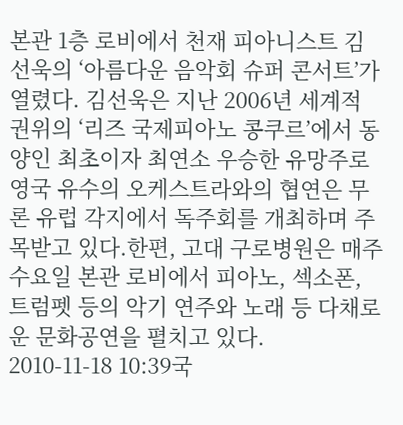본관 1층 로비에서 천재 피아니스트 김선욱의 ‘아름다운 음악회 슈퍼 콘서트’가 열렸다. 김선욱은 지난 2006년 세계적 권위의 ‘리즈 국제피아노 콩쿠르’에서 동양인 최초이자 최연소 우승한 유망주로 영국 유수의 오케스트라와의 협연은 무론 유럽 각지에서 독주회를 개최하며 주목받고 있다.한편, 고대 구로병원은 매주 수요일 본관 로비에서 피아노, 섹소폰, 트럼펫 등의 악기 연주와 노래 등 다채로운 문화공연을 펼치고 있다.
2010-11-18 10:39국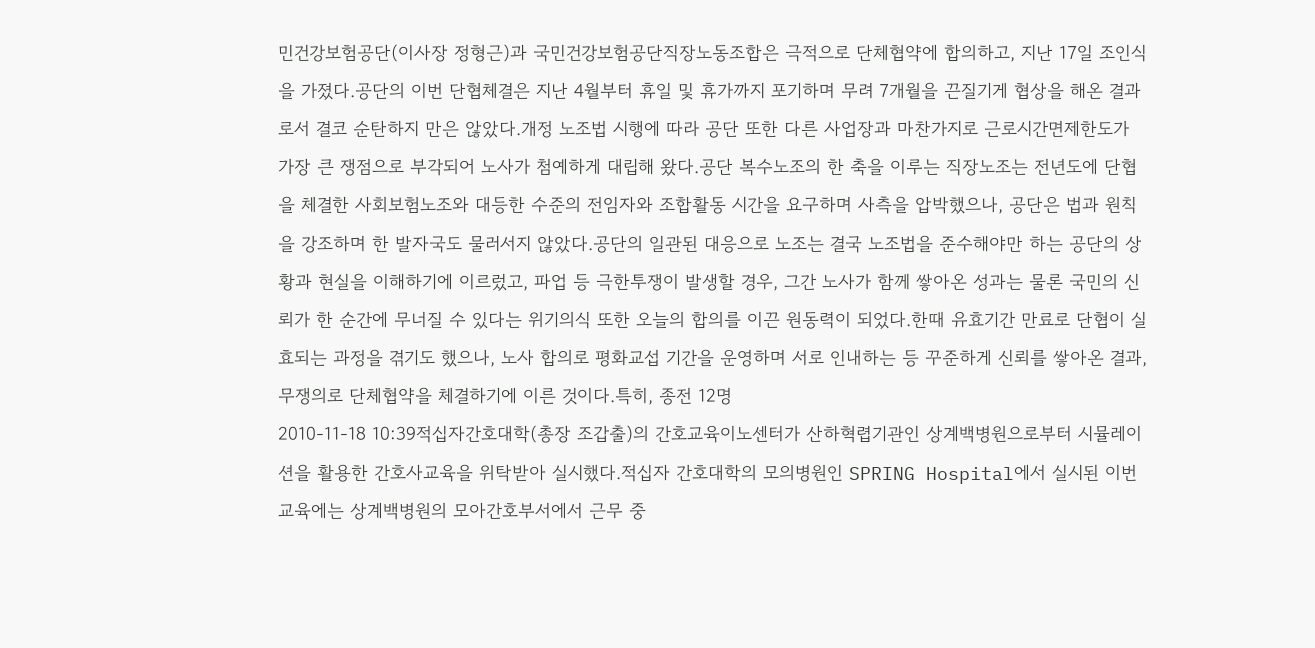민건강보험공단(이사장 정형근)과 국민건강보험공단직장노동조합은 극적으로 단체협약에 합의하고, 지난 17일 조인식을 가졌다.공단의 이번 단협체결은 지난 4월부터 휴일 및 휴가까지 포기하며 무려 7개월을 끈질기게 협상을 해온 결과로서 결코 순탄하지 만은 않았다.개정 노조법 시행에 따라 공단 또한 다른 사업장과 마찬가지로 근로시간면제한도가 가장 큰 쟁점으로 부각되어 노사가 첨예하게 대립해 왔다.공단 복수노조의 한 축을 이루는 직장노조는 전년도에 단협을 체결한 사회보험노조와 대등한 수준의 전임자와 조합활동 시간을 요구하며 사측을 압박했으나, 공단은 법과 원칙을 강조하며 한 발자국도 물러서지 않았다.공단의 일관된 대응으로 노조는 결국 노조법을 준수해야만 하는 공단의 상황과 현실을 이해하기에 이르렀고, 파업 등 극한투쟁이 발생할 경우, 그간 노사가 함께 쌓아온 성과는 물론 국민의 신뢰가 한 순간에 무너질 수 있다는 위기의식 또한 오늘의 합의를 이끈 원동력이 되었다.한때 유효기간 만료로 단협이 실효되는 과정을 겪기도 했으나, 노사 합의로 평화교섭 기간을 운영하며 서로 인내하는 등 꾸준하게 신뢰를 쌓아온 결과, 무쟁의로 단체협약을 체결하기에 이른 것이다.특히, 종전 12명
2010-11-18 10:39적십자간호대학(총장 조갑출)의 간호교육이노센터가 산하혁렵기관인 상계백병원으로부터 시뮬레이션을 활용한 간호사교육을 위탁받아 실시했다.적십자 간호대학의 모의병원인 SPRING Hospital에서 실시된 이번교육에는 상계백병원의 모아간호부서에서 근무 중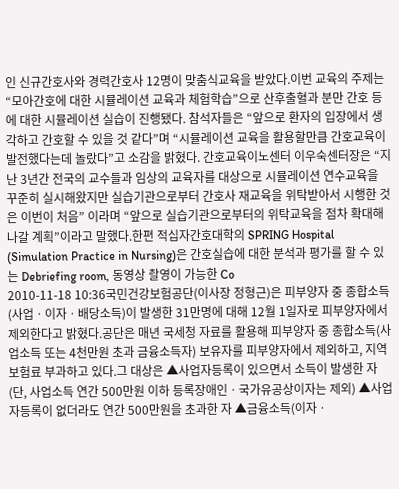인 신규간호사와 경력간호사 12명이 맞춤식교육을 받았다.이번 교육의 주제는 “모아간호에 대한 시뮬레이션 교육과 체험학습”으로 산후출혈과 분만 간호 등에 대한 시뮬레이션 실습이 진행됐다. 참석자들은 “앞으로 환자의 입장에서 생각하고 간호할 수 있을 것 같다”며 “시뮬레이션 교육을 활용할만큼 간호교육이 발전했다는데 놀랐다”고 소감을 밝혔다. 간호교육이노센터 이우숙센터장은 “지난 3년간 전국의 교수들과 임상의 교육자를 대상으로 시뮬레이션 연수교육을 꾸준히 실시해왔지만 실습기관으로부터 간호사 재교육을 위탁받아서 시행한 것은 이번이 처음” 이라며 “앞으로 실습기관으로부터의 위탁교육을 점차 확대해나갈 계획”이라고 말했다.한편 적십자간호대학의 SPRING Hospital (Simulation Practice in Nursing)은 간호실습에 대한 분석과 평가를 할 수 있는 Debriefing room, 동영상 촬영이 가능한 Co
2010-11-18 10:36국민건강보험공단(이사장 정형근)은 피부양자 중 종합소득(사업ㆍ이자ㆍ배당소득)이 발생한 31만명에 대해 12월 1일자로 피부양자에서 제외한다고 밝혔다.공단은 매년 국세청 자료를 활용해 피부양자 중 종합소득(사업소득 또는 4천만원 초과 금융소득자) 보유자를 피부양자에서 제외하고, 지역 보험료 부과하고 있다.그 대상은 ▲사업자등록이 있으면서 소득이 발생한 자 (단, 사업소득 연간 500만원 이하 등록장애인ㆍ국가유공상이자는 제외) ▲사업자등록이 없더라도 연간 500만원을 초과한 자 ▲금융소득(이자ㆍ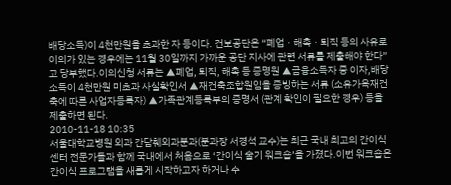배당소득)이 4천만원을 초과한 자 등이다. 건보공단은 “폐업ㆍ해촉ㆍ퇴직 등의 사유로 이의가 있는 경우에는 11월 30일까지 가까운 공단 지사에 관련 서류를 제출해야 한다”고 당부했다.이의신청 서류는 ▲폐업, 퇴직, 해촉 등 증명원 ▲금융소득자 중 이자,배당소득이 4천만원 미초과 사실확인서 ▲재건축조합원임을 증빙하는 서류 (소유가옥재건축에 따른 사업자등록자) ▲가족관계등록부의 증명서 (관계 확인이 필요한 경우) 등을 제출하면 된다.
2010-11-18 10:35
서울대학교병원 외과 간담췌외과분과(분과장 서경석 교수)는 최근 국내 최고의 간이식 센터 전문가들과 함께 국내에서 처음으로 ‘간이식 술기 워크숍’을 가졌다.이번 워크숍은 간이식 프로그램을 새롭게 시작하고자 하거나 수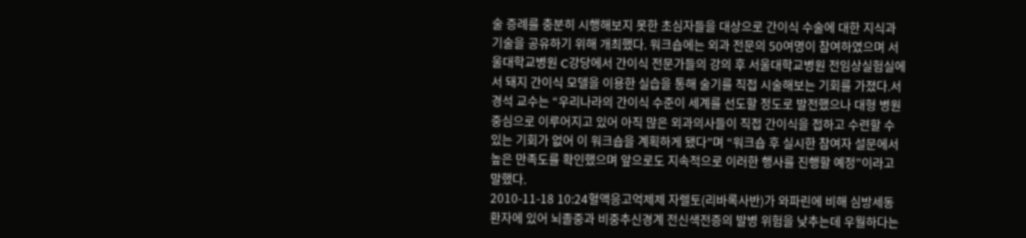술 증례를 충분히 시행해보지 못한 초심자들을 대상으로 간이식 수술에 대한 지식과 기술을 공유하기 위해 개최했다. 워크숍에는 외과 전문의 50여명이 참여하였으며 서울대학교병원 C강당에서 간이식 전문가들의 강의 후 서울대학교병원 전임상실험실에서 돼지 간이식 모델을 이용한 실습을 통해 술기를 직접 시술해보는 기회를 가졌다.서경석 교수는 “우리나라의 간이식 수준이 세계를 선도할 정도로 발전했으나 대형 병원 중심으로 이루어지고 있어 아직 많은 외과의사들이 직접 간이식을 접하고 수련할 수 있는 기회가 없어 이 워크숍을 계획하게 됐다”며 “워크숍 후 실시한 참여자 설문에서 높은 만족도를 확인했으며 앞으로도 지속적으로 이러한 행사를 진행할 예정”이라고 말했다.
2010-11-18 10:24혈액응고억제제 자렐토(리바록사반)가 와파린에 비해 심방세동 환자에 있어 뇌졸중과 비중추신경계 전신색전증의 발병 위험을 낮추는데 우월하다는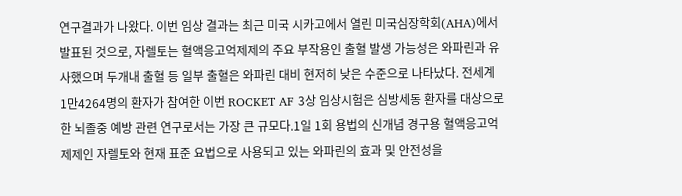연구결과가 나왔다. 이번 임상 결과는 최근 미국 시카고에서 열린 미국심장학회(AHA)에서 발표된 것으로, 자렐토는 혈액응고억제제의 주요 부작용인 출혈 발생 가능성은 와파린과 유사했으며 두개내 출혈 등 일부 출혈은 와파린 대비 현저히 낮은 수준으로 나타났다. 전세계 1만4264명의 환자가 참여한 이번 ROCKET AF 3상 임상시험은 심방세동 환자를 대상으로 한 뇌졸중 예방 관련 연구로서는 가장 큰 규모다.1일 1회 용법의 신개념 경구용 혈액응고억제제인 자렐토와 현재 표준 요법으로 사용되고 있는 와파린의 효과 및 안전성을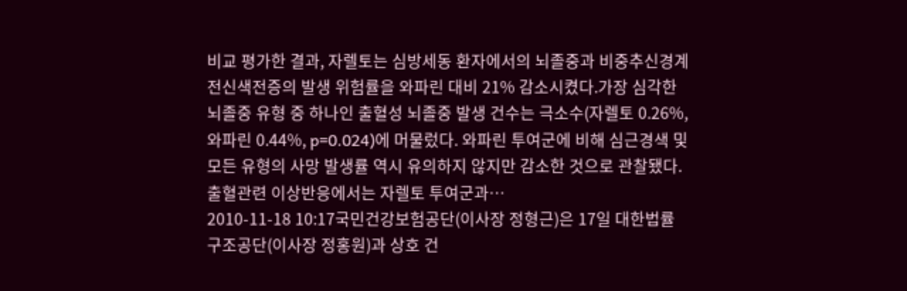비교 평가한 결과, 자렐토는 심방세동 환자에서의 뇌졸중과 비중추신경계 전신색전증의 발생 위험률을 와파린 대비 21% 감소시켰다.가장 심각한 뇌졸중 유형 중 하나인 출혈성 뇌졸중 발생 건수는 극소수(자렐토 0.26%, 와파린 0.44%, p=0.024)에 머물렀다. 와파린 투여군에 비해 심근경색 및 모든 유형의 사망 발생률 역시 유의하지 않지만 감소한 것으로 관찰됐다. 출혈관련 이상반응에서는 자렐토 투여군과…
2010-11-18 10:17국민건강보험공단(이사장 정형근)은 17일 대한법률구조공단(이사장 정홍원)과 상호 건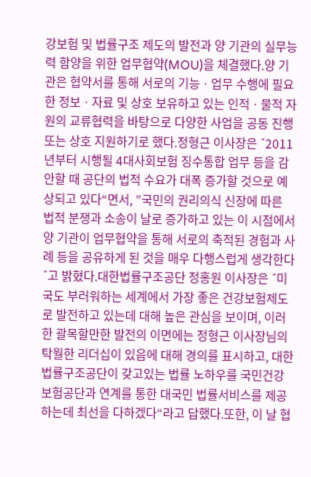강보험 및 법률구조 제도의 발전과 양 기관의 실무능력 함양을 위한 업무협약(MOU)을 체결했다.양 기관은 협약서를 통해 서로의 기능ㆍ업무 수행에 필요한 정보ㆍ자료 및 상호 보유하고 있는 인적ㆍ물적 자원의 교류협력을 바탕으로 다양한 사업을 공동 진행 또는 상호 지원하기로 했다.정형근 이사장은 ˝2011년부터 시행될 4대사회보험 징수통합 업무 등을 감안할 때 공단의 법적 수요가 대폭 증가할 것으로 예상되고 있다“면서, ”국민의 권리의식 신장에 따른 법적 분쟁과 소송이 날로 증가하고 있는 이 시점에서 양 기관이 업무협약을 통해 서로의 축적된 경험과 사례 등을 공유하게 된 것을 매우 다행스럽게 생각한다˝고 밝혔다.대한법률구조공단 정홍원 이사장은 ˝미국도 부러워하는 세계에서 가장 좋은 건강보험제도로 발전하고 있는데 대해 높은 관심을 보이며, 이러한 괄목할만한 발전의 이면에는 정형근 이사장님의 탁월한 리더십이 있음에 대해 경의를 표시하고, 대한법률구조공단이 갖고있는 법률 노하우를 국민건강보험공단과 연계를 통한 대국민 법률서비스를 제공하는데 최선을 다하겠다“라고 답했다.또한, 이 날 협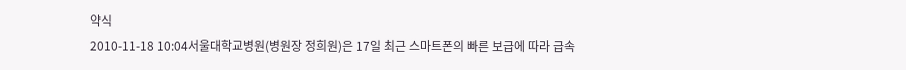약식
2010-11-18 10:04서울대학교병원(병원장 정희원)은 17일 최근 스마트폰의 빠른 보급에 따라 급속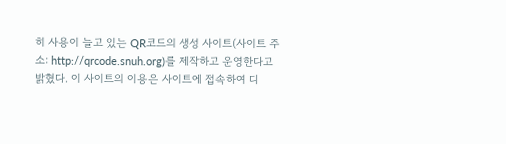히 사용이 늘고 있는 QR코드의 생성 사이트(사이트 주소: http://qrcode.snuh.org)를 제작하고 운영한다고 밝혔다. 이 사이트의 이용은 사이트에 접속하여 디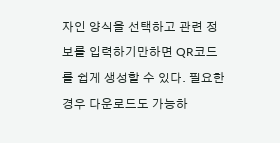자인 양식을 선택하고 관련 정보를 입력하기만하면 QR코드를 쉽게 생성할 수 있다. 필요한 경우 다운로드도 가능하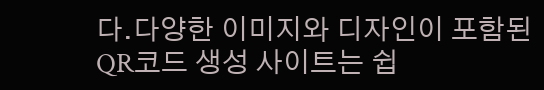다.다양한 이미지와 디자인이 포함된 QR코드 생성 사이트는 쉽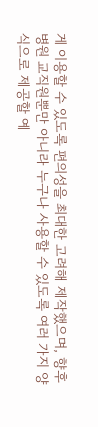게 이용할 수 있도록 편의성을 최대한 고려해 제작했으며, 향후 병원 교직원뿐만 아니라 누구나 사용할 수 있도록 여러 가지 양식으로 제공할 예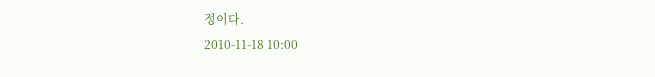정이다.
2010-11-18 10:00